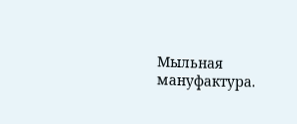Мыльная мануфактура.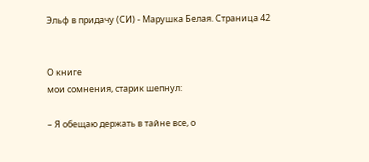Эльф в придачу (СИ) - Марушка Белая. Страница 42


О книге
мои сомнения, старик шепнул:

– Я обещаю держать в тайне все, о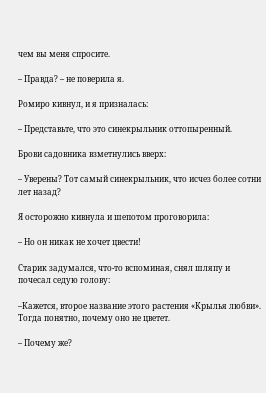чем вы меня спросите.

– Правда? – не поверила я.

Ромиро кивнул, и я призналась:

– Представьте, что это синекрыльник оттопыренный.

Брови садовника взметнулись вверх:

– Уверены? Тот самый синекрыльник, что исчез более сотни лет назад?

Я осторожно кивнула и шепотом проговорила:

– Но он никак не хочет цвести!

Старик задумался, что-то вспоминая, снял шляпу и почесал седую голову:

–Кажется, второе название этого растения «Крылья любви». Тогда понятно, почему оно не цветет.

– Почему же?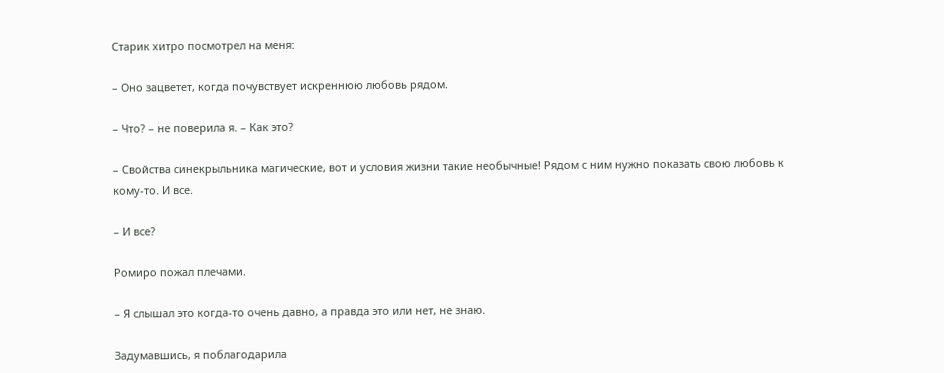Старик хитро посмотрел на меня:

– Оно зацветет, когда почувствует искреннюю любовь рядом.

– Что? – не поверила я. – Как это?

– Свойства синекрыльника магические, вот и условия жизни такие необычные! Рядом с ним нужно показать свою любовь к кому-то. И все.

– И все?

Ромиро пожал плечами.

– Я слышал это когда-то очень давно, а правда это или нет, не знаю.

Задумавшись, я поблагодарила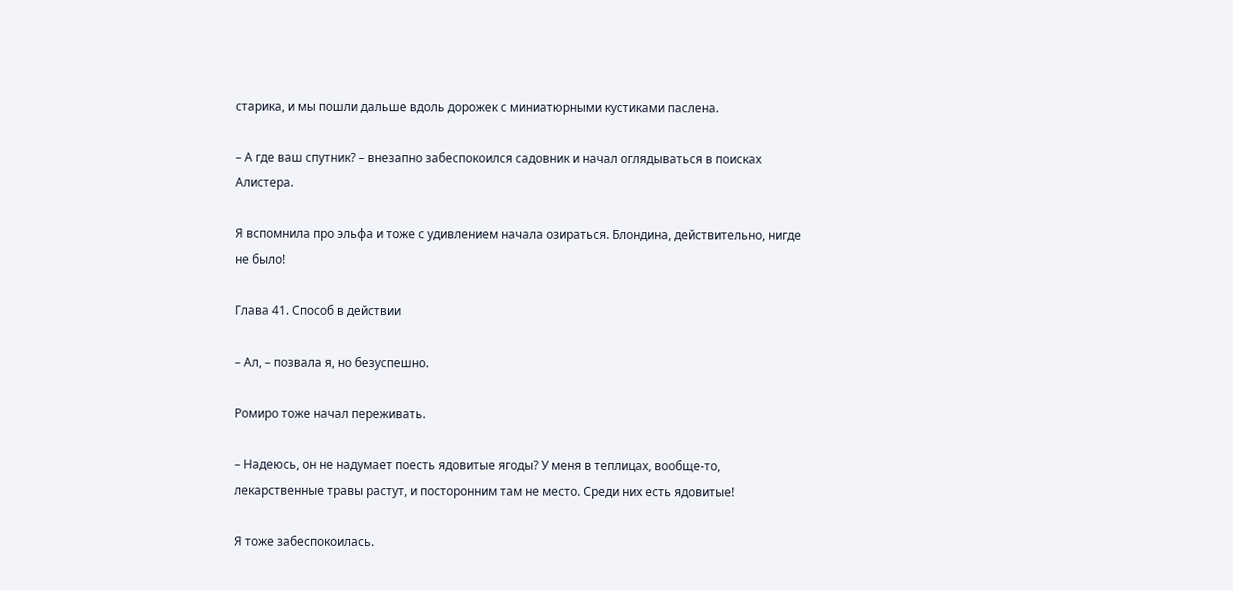старика, и мы пошли дальше вдоль дорожек с миниатюрными кустиками паслена.

– А где ваш спутник? – внезапно забеспокоился садовник и начал оглядываться в поисках Алистера.

Я вспомнила про эльфа и тоже с удивлением начала озираться. Блондина, действительно, нигде не было!

Глава 41. Способ в действии

– Ал, – позвала я, но безуспешно.

Ромиро тоже начал переживать.

– Надеюсь, он не надумает поесть ядовитые ягоды? У меня в теплицах, вообще-то,  лекарственные травы растут, и посторонним там не место. Среди них есть ядовитые!

Я тоже забеспокоилась.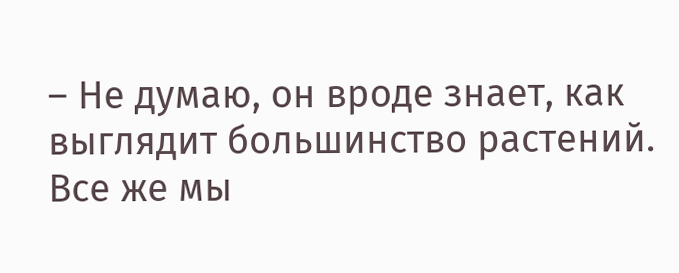– Не думаю, он вроде знает, как выглядит большинство растений. Все же мы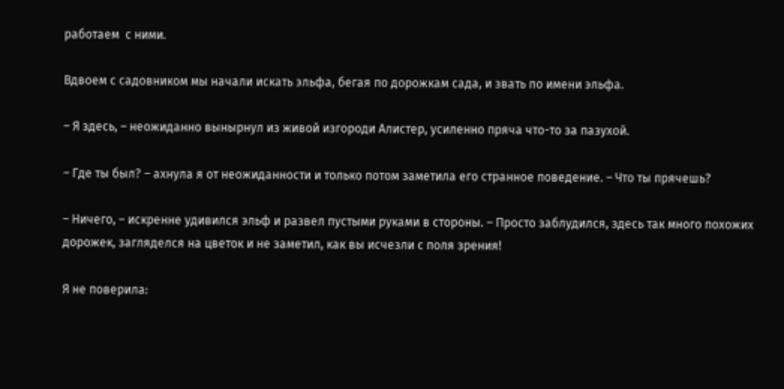работаем  с ними.

Вдвоем с садовником мы начали искать эльфа, бегая по дорожкам сада, и звать по имени эльфа.

– Я здесь, – неожиданно вынырнул из живой изгороди Алистер, усиленно пряча что-то за пазухой.

– Где ты был? – ахнула я от неожиданности и только потом заметила его странное поведение. – Что ты прячешь?

– Ничего, – искренне удивился эльф и развел пустыми руками в стороны. – Просто заблудился, здесь так много похожих дорожек, загляделся на цветок и не заметил, как вы исчезли с поля зрения!

Я не поверила: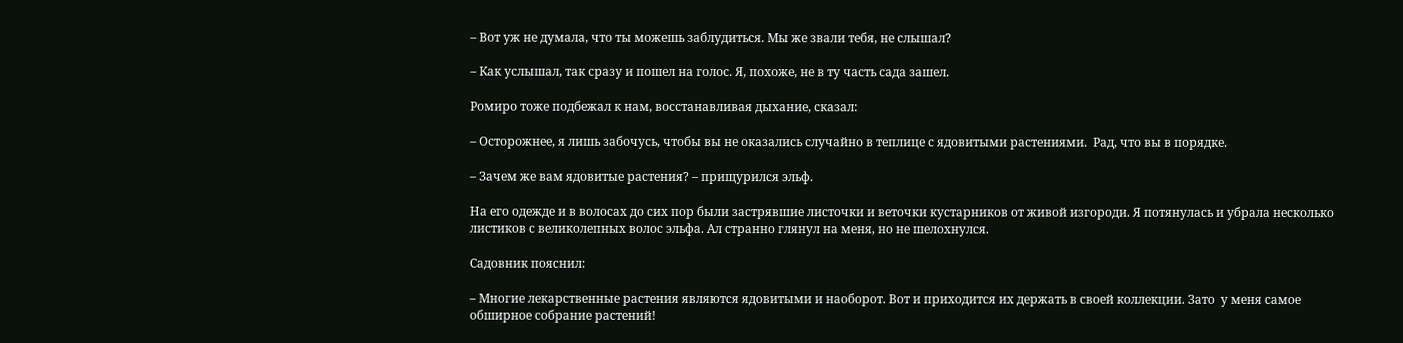– Вот уж не думала, что ты можешь заблудиться. Мы же звали тебя, не слышал?

– Как услышал, так сразу и пошел на голос. Я, похоже, не в ту часть сада зашел.

Ромиро тоже подбежал к нам, восстанавливая дыхание, сказал:

– Осторожнее, я лишь забочусь, чтобы вы не оказались случайно в теплице с ядовитыми растениями.  Рад, что вы в порядке.

– Зачем же вам ядовитые растения? – прищурился эльф.

На его одежде и в волосах до сих пор были застрявшие листочки и веточки кустарников от живой изгороди. Я потянулась и убрала несколько листиков с великолепных волос эльфа. Ал странно глянул на меня, но не шелохнулся.

Садовник пояснил:

– Многие лекарственные растения являются ядовитыми и наоборот. Вот и приходится их держать в своей коллекции. Зато  у меня самое обширное собрание растений!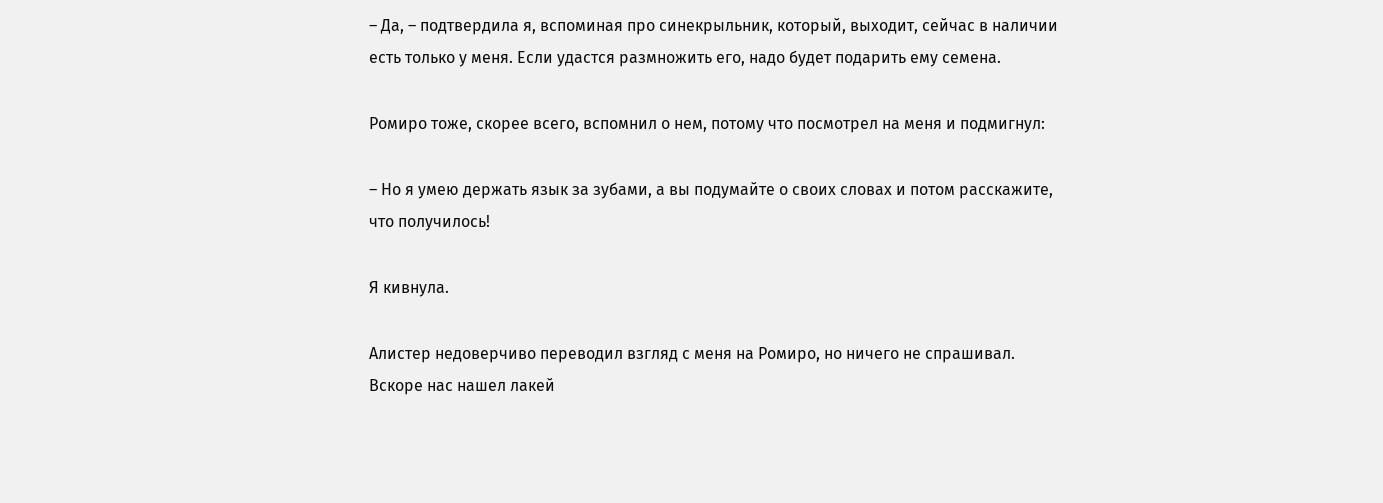– Да, – подтвердила я, вспоминая про синекрыльник, который, выходит, сейчас в наличии есть только у меня. Если удастся размножить его, надо будет подарить ему семена.

Ромиро тоже, скорее всего, вспомнил о нем, потому что посмотрел на меня и подмигнул:

– Но я умею держать язык за зубами, а вы подумайте о своих словах и потом расскажите, что получилось!

Я кивнула.

Алистер недоверчиво переводил взгляд с меня на Ромиро, но ничего не спрашивал. Вскоре нас нашел лакей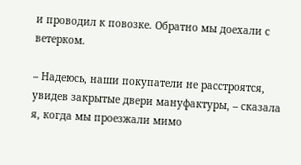и проводил к повозке. Обратно мы доехали с ветерком.

– Надеюсь, наши покупатели не расстроятся, увидев закрытые двери мануфактуры, – сказала я, когда мы проезжали мимо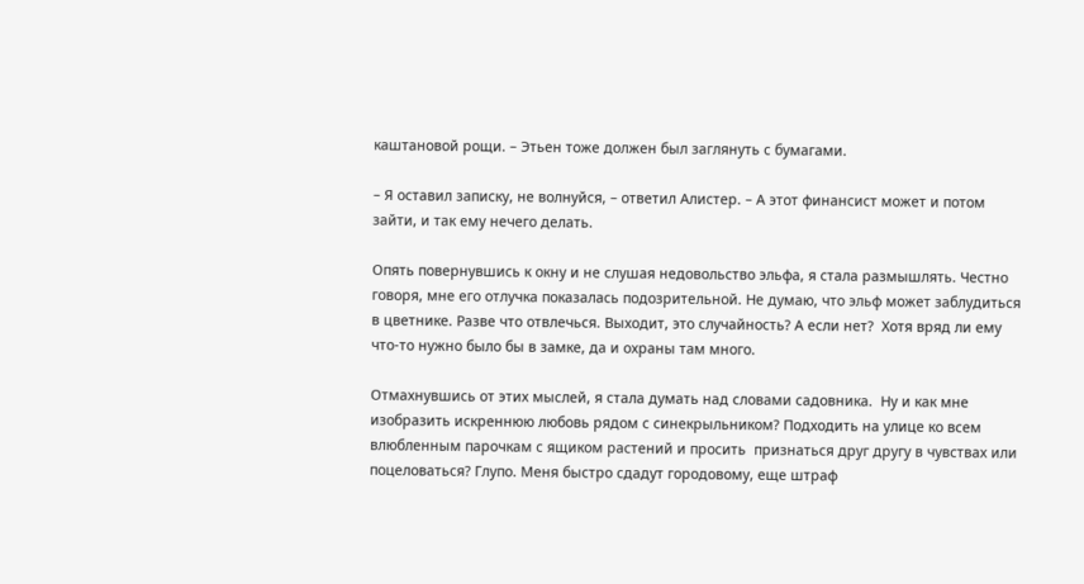каштановой рощи. – Этьен тоже должен был заглянуть с бумагами.

– Я оставил записку, не волнуйся, – ответил Алистер. – А этот финансист может и потом зайти, и так ему нечего делать.

Опять повернувшись к окну и не слушая недовольство эльфа, я стала размышлять. Честно говоря, мне его отлучка показалась подозрительной. Не думаю, что эльф может заблудиться в цветнике. Разве что отвлечься. Выходит, это случайность? А если нет?  Хотя вряд ли ему что-то нужно было бы в замке, да и охраны там много.

Отмахнувшись от этих мыслей, я стала думать над словами садовника.  Ну и как мне изобразить искреннюю любовь рядом с синекрыльником? Подходить на улице ко всем влюбленным парочкам с ящиком растений и просить  признаться друг другу в чувствах или поцеловаться? Глупо. Меня быстро сдадут городовому, еще штраф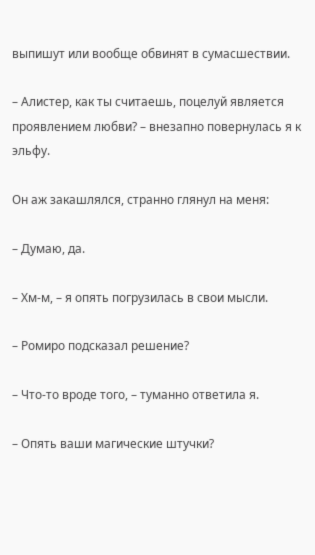выпишут или вообще обвинят в сумасшествии.

– Алистер, как ты считаешь, поцелуй является проявлением любви? – внезапно повернулась я к эльфу.

Он аж закашлялся, странно глянул на меня:

– Думаю, да.

– Хм-м, – я опять погрузилась в свои мысли.

– Ромиро подсказал решение?

– Что-то вроде того, – туманно ответила я.

– Опять ваши магические штучки?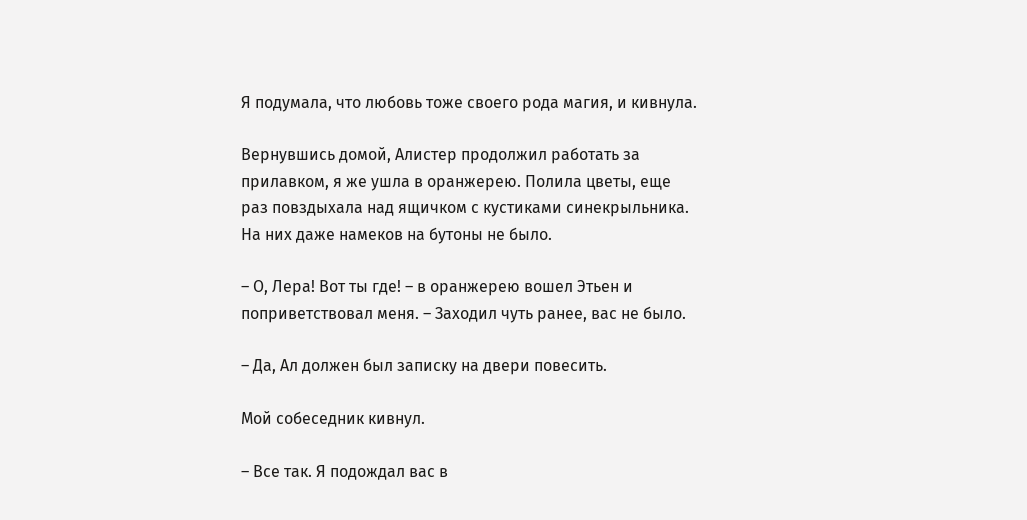Я подумала, что любовь тоже своего рода магия, и кивнула.

Вернувшись домой, Алистер продолжил работать за прилавком, я же ушла в оранжерею. Полила цветы, еще раз повздыхала над ящичком с кустиками синекрыльника. На них даже намеков на бутоны не было.

– О, Лера! Вот ты где! – в оранжерею вошел Этьен и поприветствовал меня. – Заходил чуть ранее, вас не было.

– Да, Ал должен был записку на двери повесить.

Мой собеседник кивнул.

– Все так. Я подождал вас в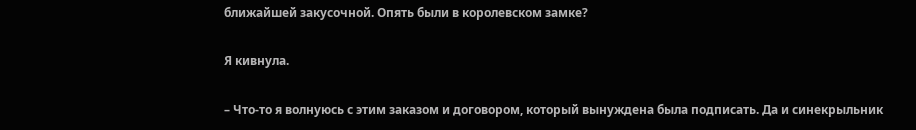ближайшей закусочной. Опять были в королевском замке?

Я кивнула.

– Что-то я волнуюсь с этим заказом и договором, который вынуждена была подписать. Да и синекрыльник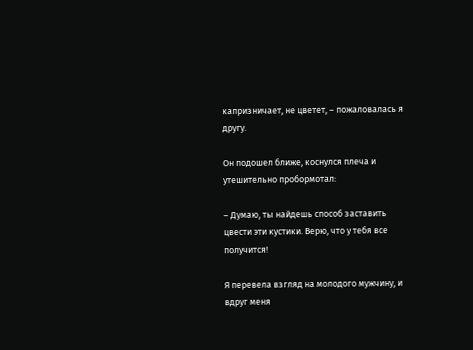капризничает, не цветет, – пожаловалась я другу.

Он подошел ближе, коснулся плеча и утешительно пробормотал:

– Думаю, ты найдешь способ заставить цвести эти кустики. Верю, что у тебя все получится!

Я перевела взгляд на молодого мужчину, и вдруг меня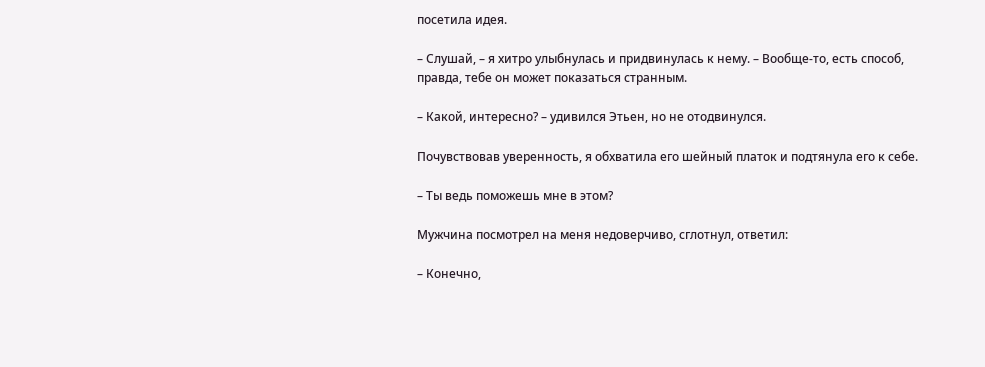посетила идея.

– Слушай, – я хитро улыбнулась и придвинулась к нему. – Вообще-то, есть способ, правда, тебе он может показаться странным.

– Какой, интересно? – удивился Этьен, но не отодвинулся.

Почувствовав уверенность, я обхватила его шейный платок и подтянула его к себе.

– Ты ведь поможешь мне в этом?

Мужчина посмотрел на меня недоверчиво, сглотнул, ответил:

– Конечно,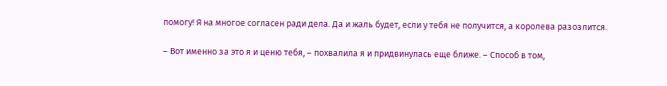помогу! Я на многое согласен ради дела. Да и жаль будет, если у тебя не получится, а королева разозлится.

– Вот именно за это я и ценю тебя, – похвалила я и придвинулась еще ближе. – Способ в том,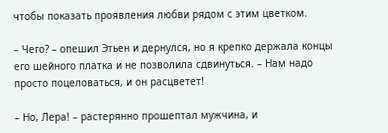чтобы показать проявления любви рядом с этим цветком.

– Чего? – опешил Этьен и дернулся, но я крепко держала концы его шейного платка и не позволила сдвинуться. – Нам надо просто поцеловаться, и он расцветет!

– Но, Лера! – растерянно прошептал мужчина, и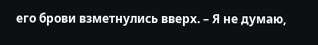его брови взметнулись вверх. – Я не думаю,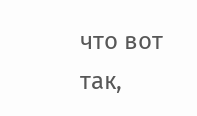что вот так,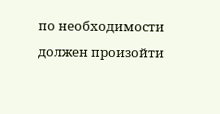по необходимости должен произойти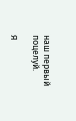наш первый поцелуй.

Я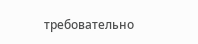требовательно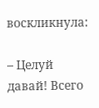воскликнула:

– Целуй давай! Всего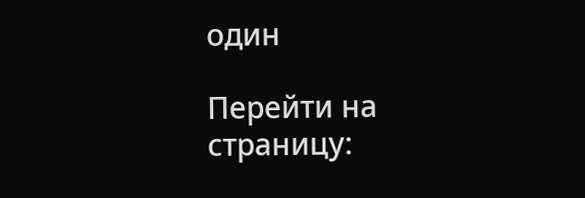один

Перейти на страницу: